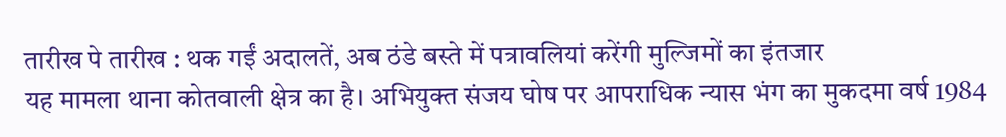तारीख पे तारीख : थक गईं अदालतें, अब ठंडे बस्ते में पत्रावलियां करेंगी मुल्जिमों का इंतजार
यह मामला थाना कोतवाली क्षेत्र का है। अभियुक्त संजय घोष पर आपराधिक न्यास भंग का मुकदमा वर्ष 1984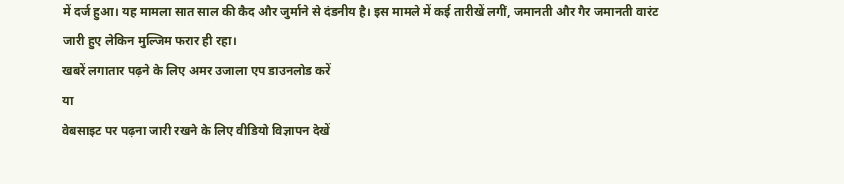में दर्ज हुआ। यह मामला सात साल की कैद और जुर्माने से दंडनीय है। इस मामले में कई तारीखें लगीं, जमानती और गैर जमानती वारंट जारी हुए लेकिन मुल्जिम फरार ही रहा।
खबरें लगातार पढ़ने के लिए अमर उजाला एप डाउनलोड करें
या
वेबसाइट पर पढ़ना जारी रखने के लिए वीडियो विज्ञापन देखें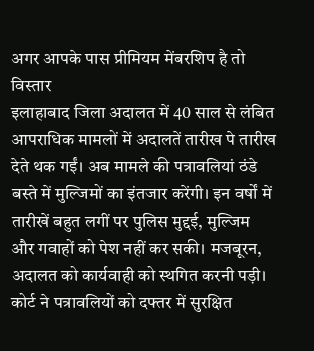अगर आपके पास प्रीमियम मेंबरशिप है तो
विस्तार
इलाहाबाद जिला अदालत में 40 साल से लंबित आपराधिक मामलों में अदालतें तारीख पे तारीख देते थक गईं। अब मामले की पत्रावलियां ठंडे बस्ते में मुल्जिमों का इंतजार करेंगी। इन वर्षों में तारीखें बहुत लगीं पर पुलिस मुद्दई, मुल्जिम और गवाहों को पेश नहीं कर सकी। मजबूरन, अदालत को कार्यवाही को स्थगित करनी पड़ी। कोर्ट ने पत्रावलियों को दफ्तर में सुरक्षित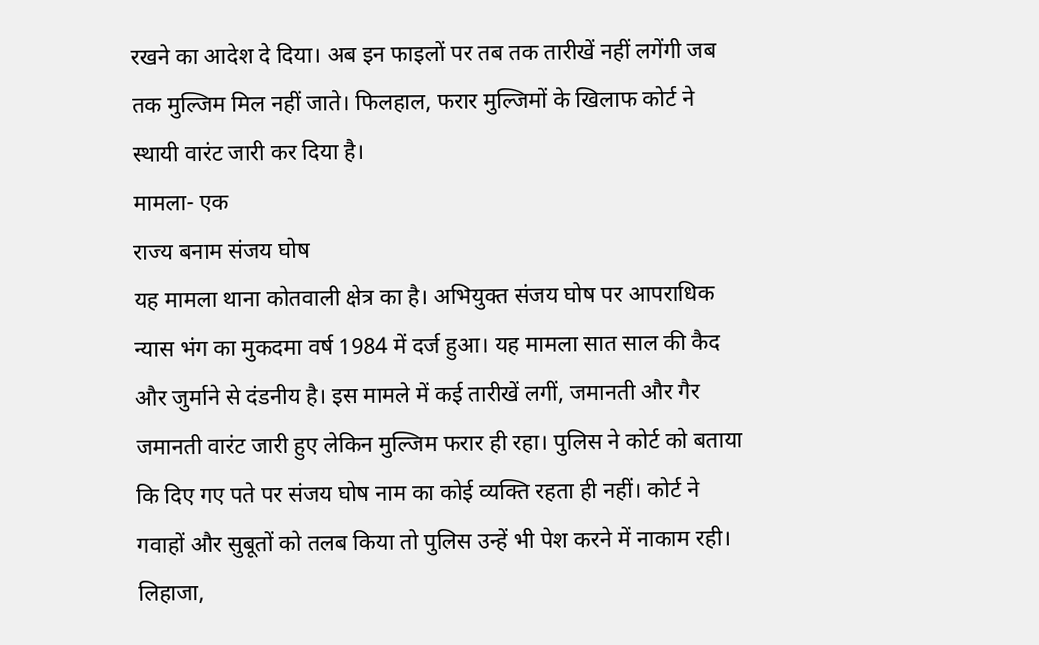रखने का आदेश दे दिया। अब इन फाइलों पर तब तक तारीखें नहीं लगेंगी जब तक मुल्जिम मिल नहीं जाते। फिलहाल, फरार मुल्जिमों के खिलाफ कोर्ट ने स्थायी वारंट जारी कर दिया है।
मामला- एक
राज्य बनाम संजय घोष
यह मामला थाना कोतवाली क्षेत्र का है। अभियुक्त संजय घोष पर आपराधिक न्यास भंग का मुकदमा वर्ष 1984 में दर्ज हुआ। यह मामला सात साल की कैद और जुर्माने से दंडनीय है। इस मामले में कई तारीखें लगीं, जमानती और गैर जमानती वारंट जारी हुए लेकिन मुल्जिम फरार ही रहा। पुलिस ने कोर्ट को बताया कि दिए गए पते पर संजय घोष नाम का कोई व्यक्ति रहता ही नहीं। कोर्ट ने गवाहों और सुबूतों को तलब किया तो पुलिस उन्हें भी पेश करने में नाकाम रही। लिहाजा,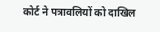कोर्ट ने पत्रावलियों को दाखिल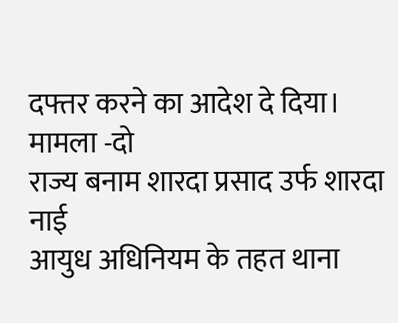दफ्तर करने का आदेश दे दिया।
मामला -दो
राज्य बनाम शारदा प्रसाद उर्फ शारदा नाई
आयुध अधिनियम के तहत थाना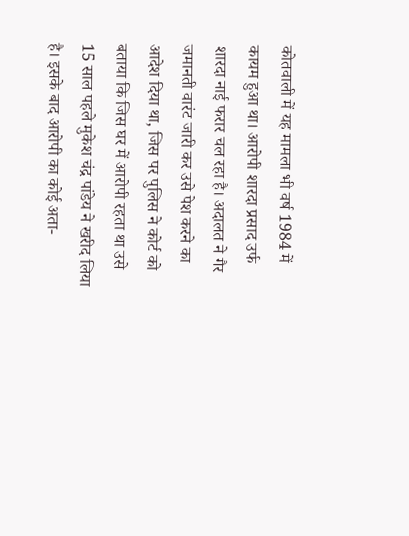कोतवाली में यह मामला भी वर्ष 1984 में कायम हुआ था। आरोपी शारदा प्रसाद उर्फ शारदा नाई फरार चल रहा है। अदालत ने गैर जमानती वारंट जारी कर उसे पेश करने का आदेश दिया था, जिस पर पुलिस ने कोर्ट को बताया कि जिस घर में आरोपी रहता था उसे 15 साल पहले मुकेश चंद्र पांडेय ने खरीद लिया है। इसके बाद आरोपी का कोई अता-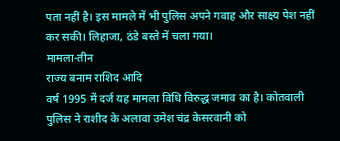पता नहीं है। इस मामले में भी पुलिस अपने गवाह और साक्ष्य पेश नहीं कर सकी। लिहाजा, ठंडे बस्ते में चला गया।
मामला-तीन
राज्य बनाम राशिद आदि
वर्ष 1995 में दर्ज यह मामला विधि विरुद्ध जमाव का है। कोतवाली पुलिस ने राशीद के अलावा उमेश चंद्र केसरवानी को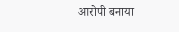आरोपी बनाया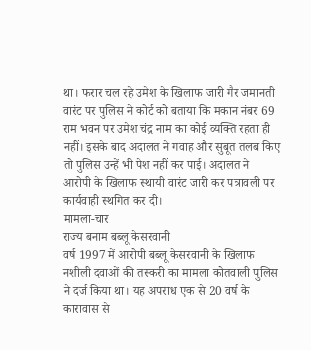था। फरार चल रहे उमेश के खिलाफ जारी गैर जमानती वारंट पर पुलिस ने कोर्ट को बताया कि मकान नंबर 69 राम भवन पर उमेश चंद्र नाम का कोई व्यक्ति रहता ही नहीं। इसके बाद अदालत ने गवाह और सुबूत तलब किए तो पुलिस उन्हें भी पेश नहीं कर पाई। अदालत ने आरोपी के खिलाफ स्थायी वारंट जारी कर पत्रावली पर कार्यवाही स्थगित कर दी।
मामला-चार
राज्य बनाम बब्लू केसरवानी
वर्ष 1997 में आरोपी बब्लू केसरवानी के खिलाफ नशीली दवाओं की तस्करी का मामला कोतवाली पुलिस ने दर्ज किया था। यह अपराध एक से 20 वर्ष के कारावास से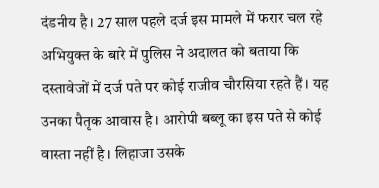दंडनीय है। 27 साल पहले दर्ज इस मामले में फरार चल रहे अभियुक्त के बारे में पुलिस ने अदालत को बताया कि दस्तावेजों में दर्ज पते पर कोई राजीव चौरसिया रहते हैं। यह उनका पैतृक आवास है। आरोपी बब्लू का इस पते से कोई वास्ता नहीं है। लिहाजा उसके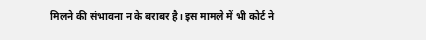मिलने की संभावना न के बराबर है। इस मामले में भी कोर्ट ने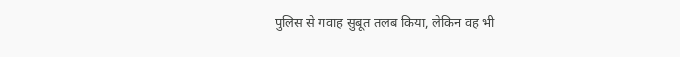पुलिस से गवाह सुबूत तलब किया, लेकिन वह भी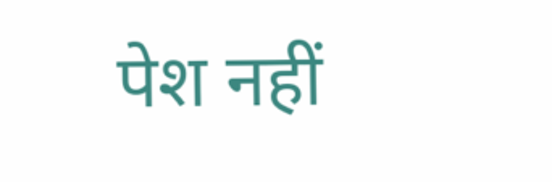पेश नहीं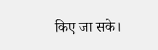किए जा सके।